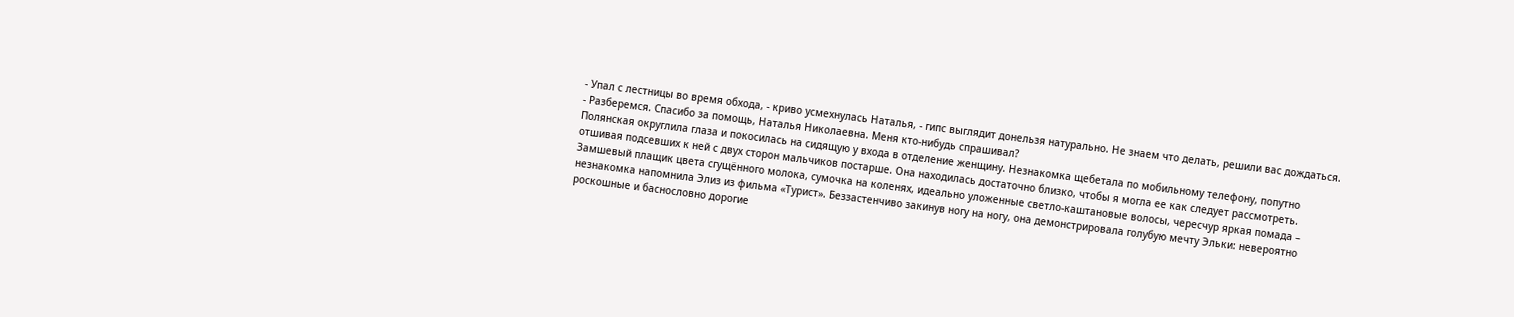- Упал с лестницы во время обхода, - криво усмехнулась Наталья, - гипс выглядит донельзя натурально. Не знаем что делать, решили вас дождаться.
- Разберемся. Спасибо за помощь, Наталья Николаевна. Меня кто-нибудь спрашивал?
Полянская округлила глаза и покосилась на сидящую у входа в отделение женщину. Незнакомка щебетала по мобильному телефону, попутно отшивая подсевших к ней с двух сторон мальчиков постарше. Она находилась достаточно близко, чтобы я могла ее как следует рассмотреть. Замшевый плащик цвета сгущённого молока, сумочка на коленях, идеально уложенные светло-каштановые волосы, чересчур яркая помада – незнакомка напомнила Элиз из фильма «Турист». Беззастенчиво закинув ногу на ногу, она демонстрировала голубую мечту Эльки: невероятно роскошные и баснословно дорогие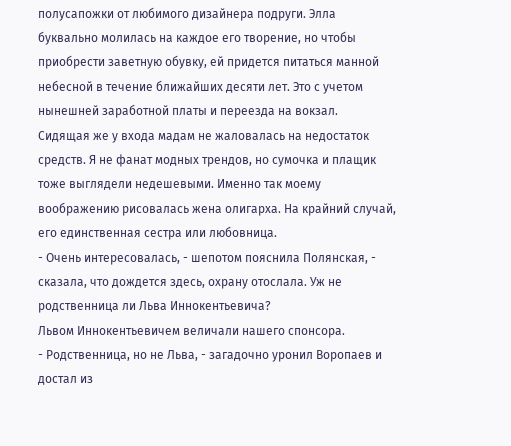полусапожки от любимого дизайнера подруги. Элла буквально молилась на каждое его творение, но чтобы приобрести заветную обувку, ей придется питаться манной небесной в течение ближайших десяти лет. Это с учетом нынешней заработной платы и переезда на вокзал.
Сидящая же у входа мадам не жаловалась на недостаток средств. Я не фанат модных трендов, но сумочка и плащик тоже выглядели недешевыми. Именно так моему воображению рисовалась жена олигарха. На крайний случай, его единственная сестра или любовница.
- Очень интересовалась, - шепотом пояснила Полянская, - сказала, что дождется здесь, охрану отослала. Уж не родственница ли Льва Иннокентьевича?
Львом Иннокентьевичем величали нашего спонсора.
- Родственница, но не Льва, - загадочно уронил Воропаев и достал из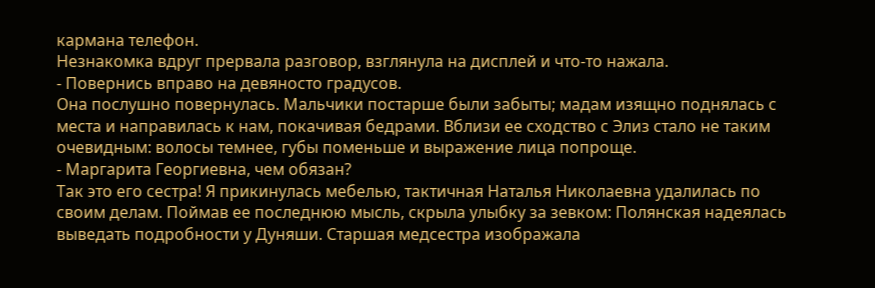кармана телефон.
Незнакомка вдруг прервала разговор, взглянула на дисплей и что-то нажала.
- Повернись вправо на девяносто градусов.
Она послушно повернулась. Мальчики постарше были забыты; мадам изящно поднялась с места и направилась к нам, покачивая бедрами. Вблизи ее сходство с Элиз стало не таким очевидным: волосы темнее, губы поменьше и выражение лица попроще.
- Маргарита Георгиевна, чем обязан?
Так это его сестра! Я прикинулась мебелью, тактичная Наталья Николаевна удалилась по своим делам. Поймав ее последнюю мысль, скрыла улыбку за зевком: Полянская надеялась выведать подробности у Дуняши. Старшая медсестра изображала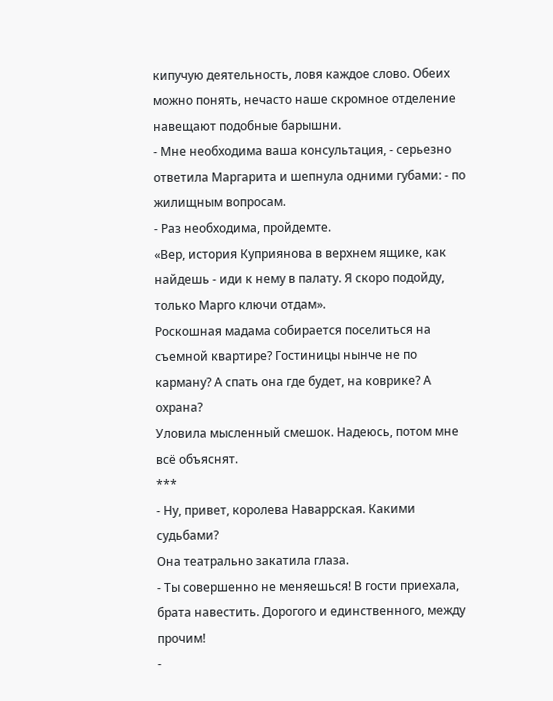кипучую деятельность, ловя каждое слово. Обеих можно понять, нечасто наше скромное отделение навещают подобные барышни.
- Мне необходима ваша консультация, - серьезно ответила Маргарита и шепнула одними губами: - по жилищным вопросам.
- Раз необходима, пройдемте.
«Вер, история Куприянова в верхнем ящике, как найдешь - иди к нему в палату. Я скоро подойду, только Марго ключи отдам».
Роскошная мадама собирается поселиться на съемной квартире? Гостиницы нынче не по карману? А спать она где будет, на коврике? А охрана?
Уловила мысленный смешок. Надеюсь, потом мне всё объяснят.
***
- Ну, привет, королева Наваррская. Какими судьбами?
Она театрально закатила глаза.
- Ты совершенно не меняешься! В гости приехала, брата навестить. Дорогого и единственного, между прочим!
-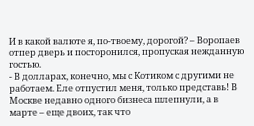И в какой валюте я, по-твоему, дорогой? – Воропаев отпер дверь и посторонился, пропуская нежданную гостью.
- В долларах, конечно, мы с Котиком с другими не работаем. Еле отпустил меня, только представь! В Москве недавно одного бизнеса шлепнули, а в марте – еще двоих, так что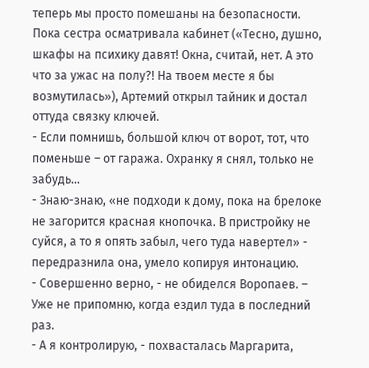теперь мы просто помешаны на безопасности.
Пока сестра осматривала кабинет («Тесно, душно, шкафы на психику давят! Окна, считай, нет. А это что за ужас на полу?! На твоем месте я бы возмутилась»), Артемий открыл тайник и достал оттуда связку ключей.
- Если помнишь, большой ключ от ворот, тот, что поменьше – от гаража. Охранку я снял, только не забудь…
- Знаю-знаю, «не подходи к дому, пока на брелоке не загорится красная кнопочка. В пристройку не суйся, а то я опять забыл, чего туда навертел» - передразнила она, умело копируя интонацию.
- Совершенно верно, - не обиделся Воропаев. – Уже не припомню, когда ездил туда в последний раз.
- А я контролирую, - похвасталась Маргарита,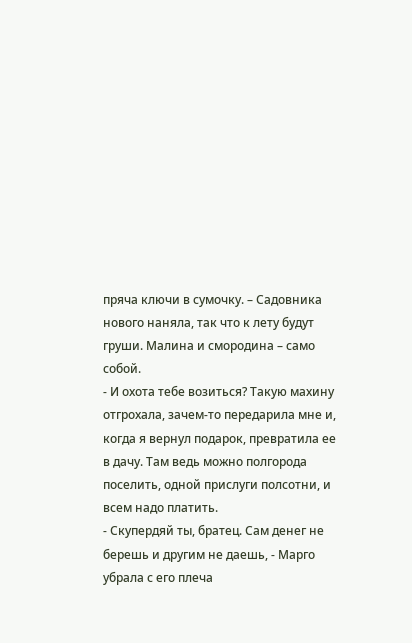пряча ключи в сумочку. – Садовника нового наняла, так что к лету будут груши. Малина и смородина – само собой.
- И охота тебе возиться? Такую махину отгрохала, зачем-то передарила мне и, когда я вернул подарок, превратила ее в дачу. Там ведь можно полгорода поселить, одной прислуги полсотни, и всем надо платить.
- Скупердяй ты, братец. Сам денег не берешь и другим не даешь, - Марго убрала с его плеча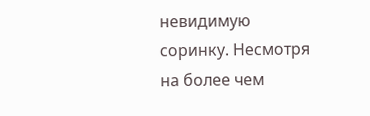невидимую соринку. Несмотря на более чем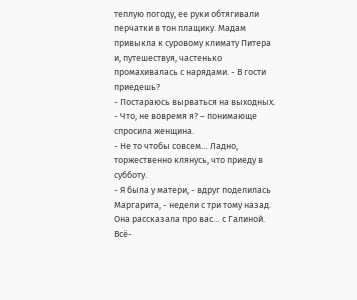теплую погоду, ее руки обтягивали перчатки в тон плащику. Мадам привыкла к суровому климату Питера и, путешествуя, частенько промахивалась с нарядами. - В гости приедешь?
- Постараюсь вырваться на выходных.
- Что, не вовремя я? – понимающе спросила женщина.
- Не то чтобы совсем… Ладно, торжественно клянусь, что приеду в субботу.
- Я была у матери, - вдруг поделилась Маргарита, - недели с три тому назад. Она рассказала про вас… с Галиной. Всё-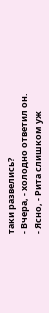таки развелись?
- Вчера, - холодно ответил он.
- Ясно, - Рита слишком уж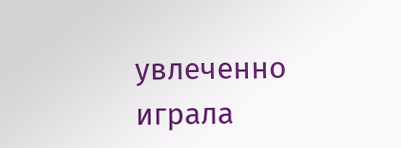увлеченно играла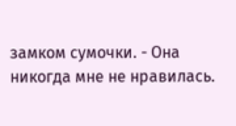замком сумочки. - Она никогда мне не нравилась.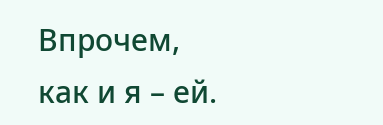Впрочем, как и я – ей.